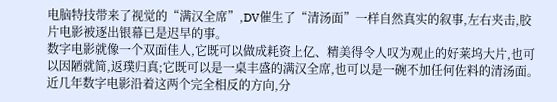电脑特技带来了视觉的“满汉全席”,DV催生了“清汤面”一样自然真实的叙事,左右夹击,胶片电影被逐出银幕已是迟早的事。
数字电影就像一个双面佳人,它既可以做成耗资上亿、精美得令人叹为观止的好莱坞大片,也可以因陋就简,返璞归真;它既可以是一桌丰盛的满汉全席,也可以是一碗不加任何佐料的清汤面。近几年数字电影沿着这两个完全相反的方向,分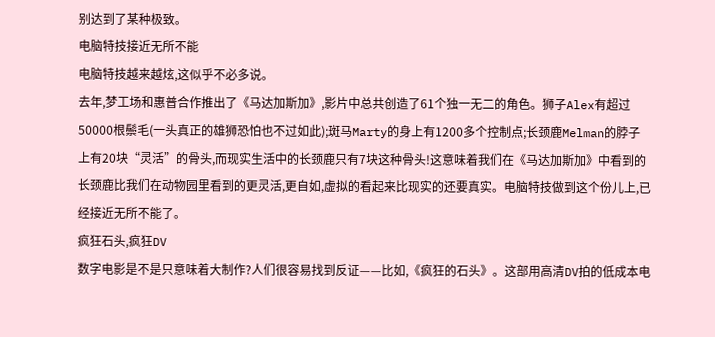别达到了某种极致。
电脑特技接近无所不能
电脑特技越来越炫,这似乎不必多说。
去年,梦工场和惠普合作推出了《马达加斯加》,影片中总共创造了61个独一无二的角色。狮子Alex有超过50000根鬃毛(一头真正的雄狮恐怕也不过如此);斑马Marty的身上有1200多个控制点;长颈鹿Melman的脖子上有20块“灵活”的骨头,而现实生活中的长颈鹿只有7块这种骨头!这意味着我们在《马达加斯加》中看到的长颈鹿比我们在动物园里看到的更灵活,更自如,虚拟的看起来比现实的还要真实。电脑特技做到这个份儿上,已经接近无所不能了。
疯狂石头,疯狂DV
数字电影是不是只意味着大制作?人们很容易找到反证——比如,《疯狂的石头》。这部用高清DV拍的低成本电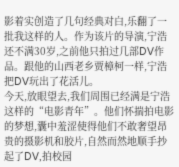影着实创造了几句经典对白,乐翻了一批我这样的人。作为该片的导演,宁浩还不满30岁,之前他只拍过几部DV作品。跟他的山西老乡贾樟柯一样,宁浩把DV玩出了花活儿。
今天,放眼望去,我们周围已经满是宁浩这样的“电影青年”。他们怀揣拍电影的梦想,囊中羞涩使得他们不敢奢望昂贵的摄影机和胶片,自然而然地顺手抄起了DV,拍校园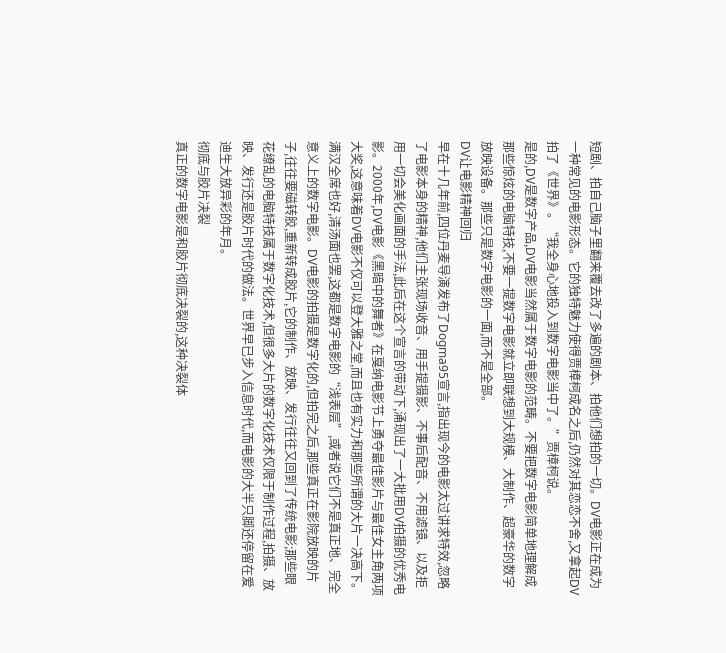短剧、拍自己脑子里翻来覆去改了多遍的剧本、拍他们想拍的一切。DV电影正在成为一种常见的电影形态。它的独特魅力使得贾樟柯成名之后,仍然对其恋恋不舍,又拿起DV拍了《世界》。“我全身心地投入到数字电影当中了。”贾樟柯说。
是的,DV是数字产品,DV电影当然属于数字电影的范畴。不要把数字电影简单地理解成那些惊炫的电脑特技,不要一提数字电影就立即联想到大规模、大制作、超豪华的数字放映设备。那些只是数字电影的一面,而不是全部。
DV让电影精神回归
早在十几年前,四位丹麦导演发布了Dogma95宣言,指出现今的电影太过讲求特效,忽略了电影本身的精神,他们主张现场收音、用手提摄影、不事后配音、不用滤镜、以及拒用一切会美化画面的手法,此后在这个宣言的带动下,涌现出了一大批用DV拍摄的优秀电影。2000年,DV电影《黑暗中的舞者》在戛纳电影节上勇夺最佳影片与最佳女主角两项大奖,这意味着DV电影不仅可以登大雅之堂,而且也有实力和那些所谓的大片一决高下。
满汉全席也好,清汤面也罢,这都是数字电影的“浅表层”,或者说它们不是真正地、完全意义上的数字电影。DV电影的拍摄是数字化的,但拍完之后,那些真正在影院放映的片子,往往要磁转胶,重新转成胶片,它的制作、放映、发行往往又回到了传统电影;那些眼花缭乱的电脑特技属于数字化技术,但很多大片的数字化技术仅限于制作过程,拍摄、放映、发行还是胶片时代的做法。世界早已步入信息时代,而电影的大半只脚还停留在爱迪生大放异彩的年月。
彻底与胶片决裂
真正的数字电影是和胶片彻底决裂的,这种决裂体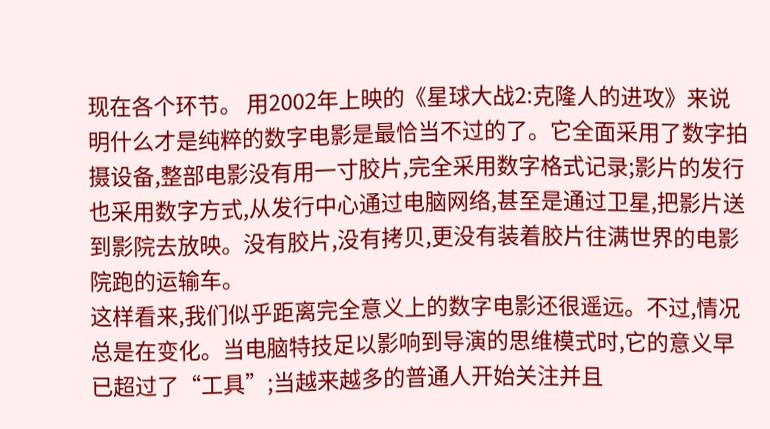现在各个环节。 用2002年上映的《星球大战2:克隆人的进攻》来说明什么才是纯粹的数字电影是最恰当不过的了。它全面采用了数字拍摄设备,整部电影没有用一寸胶片,完全采用数字格式记录;影片的发行也采用数字方式,从发行中心通过电脑网络,甚至是通过卫星,把影片送到影院去放映。没有胶片,没有拷贝,更没有装着胶片往满世界的电影院跑的运输车。
这样看来,我们似乎距离完全意义上的数字电影还很遥远。不过,情况总是在变化。当电脑特技足以影响到导演的思维模式时,它的意义早已超过了“工具”;当越来越多的普通人开始关注并且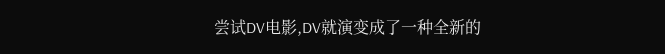尝试DV电影,DV就演变成了一种全新的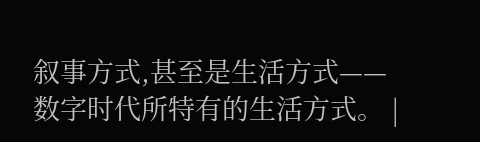叙事方式,甚至是生活方式——数字时代所特有的生活方式。 |